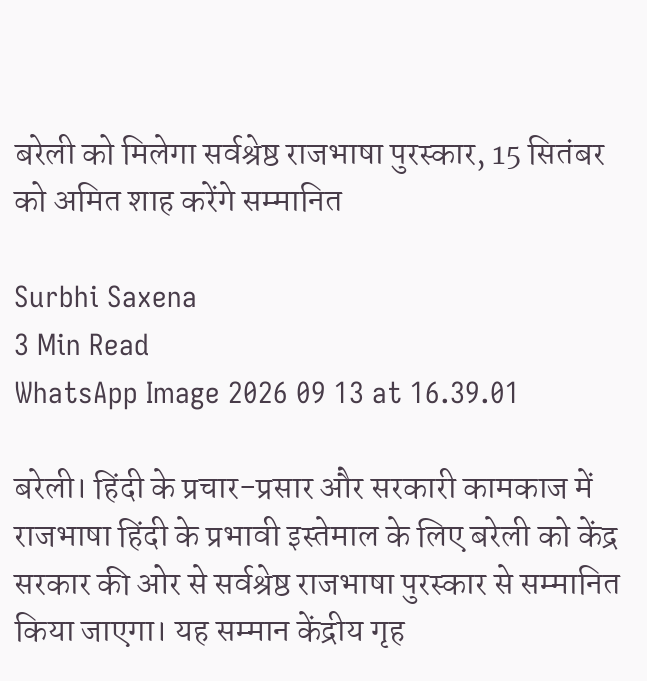बरेली को मिलेगा सर्वश्रेष्ठ राजभाषा पुरस्कार, 15 सितंबर को अमित शाह करेंगे सम्मानित

Surbhi Saxena
3 Min Read
WhatsApp Image 2026 09 13 at 16.39.01

बरेली। हिंदी के प्रचार-प्रसार और सरकारी कामकाज में राजभाषा हिंदी के प्रभावी इस्तेमाल के लिए बरेली को केंद्र सरकार की ओर से सर्वश्रेष्ठ राजभाषा पुरस्कार से सम्मानित किया जाएगा। यह सम्मान केंद्रीय गृह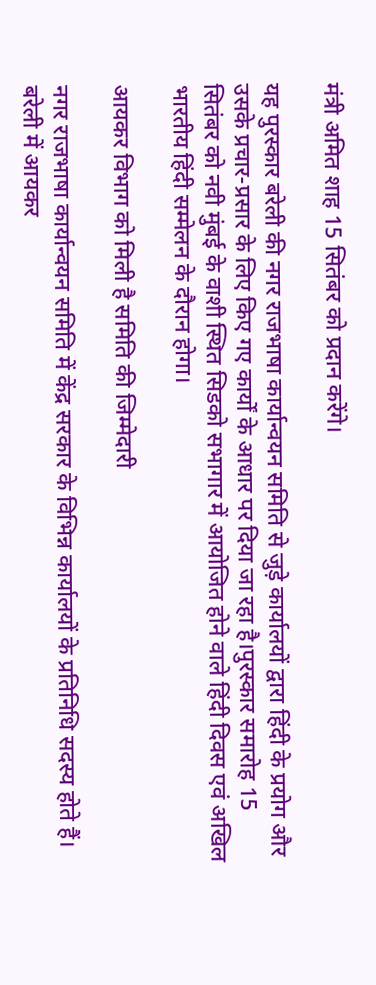मंत्री अमित शाह 15 सितंबर को प्रदान करेंगे।

यह पुरस्कार बरेली की नगर राजभाषा कार्यान्वयन समिति से जुड़े कार्यालयों द्वारा हिंदी के प्रयोग और उसके प्रचार-प्रसार के लिए किए गए कार्यों के आधार पर दिया जा रहा है।पुरस्कार समारोह 15 सितंबर को नवी मुंबई के वाशी स्थित सिडको सभागार में आयोजित होने वाले हिंदी दिवस एवं अखिल भारतीय हिंदी सम्मेलन के दौरान होगा।

आयकर विभाग को मिली है समिति की जिम्मेदारी

नगर राजभाषा कार्यान्वयन समिति में केंद्र सरकार के विभिन्न कार्यालयों के प्रतिनिधि सदस्य होते हैं। बरेली में आयकर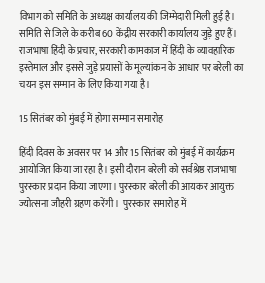विभाग को समिति के अध्यक्ष कार्यालय की जिम्मेदारी मिली हुई है। समिति से जिले के करीब 60 केंद्रीय सरकारी कार्यालय जुड़े हुए हैं।  राजभाषा हिंदी के प्रचार, सरकारी कामकाज में हिंदी के व्यावहारिक इस्तेमाल और इससे जुड़े प्रयासों के मूल्यांकन के आधार पर बरेली का चयन इस सम्मान के लिए किया गया है।

15 सितंबर को मुंबई में होगा सम्मान समारोह

हिंदी दिवस के अवसर पर 14 और 15 सितंबर को मुंबई में कार्यक्रम आयोजित किया जा रहा है। इसी दौरान बरेली को सर्वश्रेष्ठ राजभाषा पुरस्कार प्रदान किया जाएगा। पुरस्कार बरेली की आयकर आयुक्त ज्योत्सना जौहरी ग्रहण करेंगी।  पुरस्कार समारोह में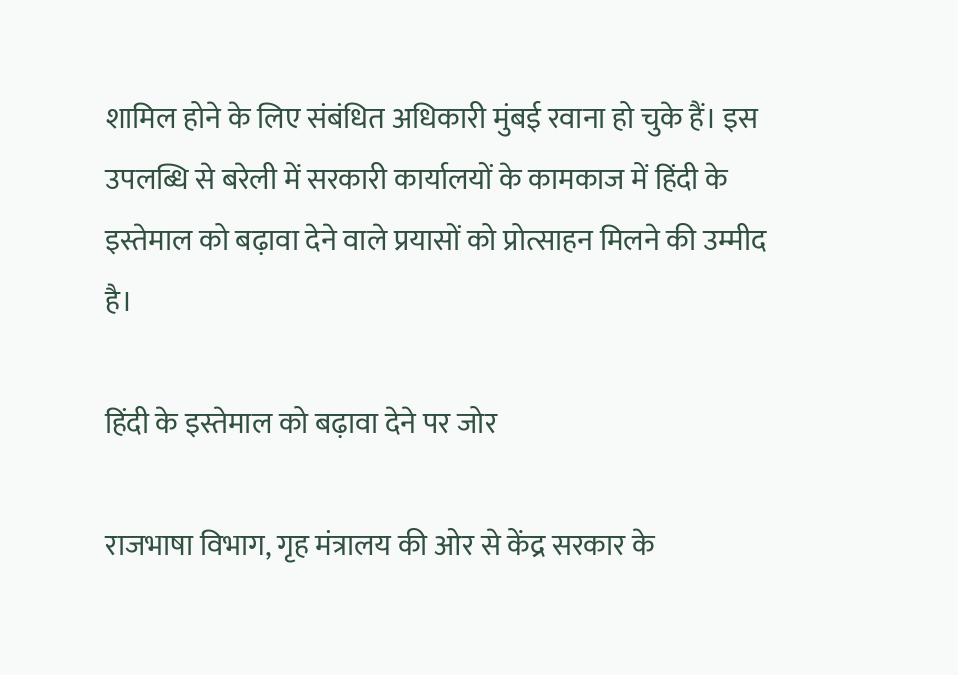शामिल होने के लिए संबंधित अधिकारी मुंबई रवाना हो चुके हैं। इस उपलब्धि से बरेली में सरकारी कार्यालयों के कामकाज में हिंदी के इस्तेमाल को बढ़ावा देने वाले प्रयासों को प्रोत्साहन मिलने की उम्मीद है।

हिंदी के इस्तेमाल को बढ़ावा देने पर जोर

राजभाषा विभाग, गृह मंत्रालय की ओर से केंद्र सरकार के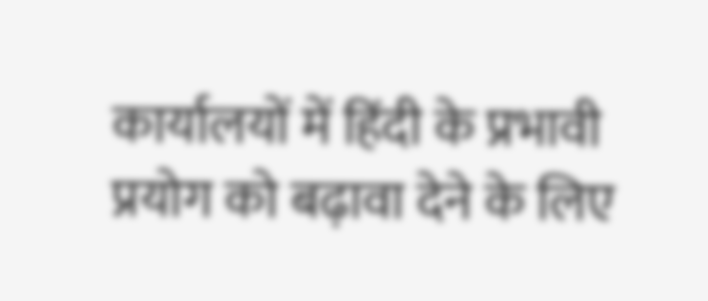कार्यालयों में हिंदी के प्रभावी प्रयोग को बढ़ावा देने के लिए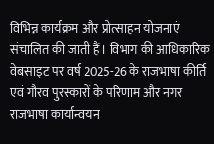विभिन्न कार्यक्रम और प्रोत्साहन योजनाएं संचालित की जाती हैं। विभाग की आधिकारिक वेबसाइट पर वर्ष 2025-26 के राजभाषा कीर्ति एवं गौरव पुरस्कारों के परिणाम और नगर राजभाषा कार्यान्वयन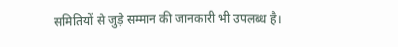समितियों से जुड़े सम्मान की जानकारी भी उपलब्ध है।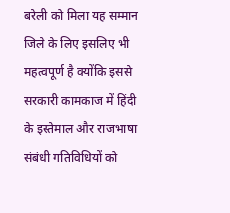बरेली को मिला यह सम्मान जिले के लिए इसलिए भी महत्वपूर्ण है क्योंकि इससे सरकारी कामकाज में हिंदी के इस्तेमाल और राजभाषा संबंधी गतिविधियों को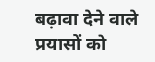बढ़ावा देने वाले प्रयासों को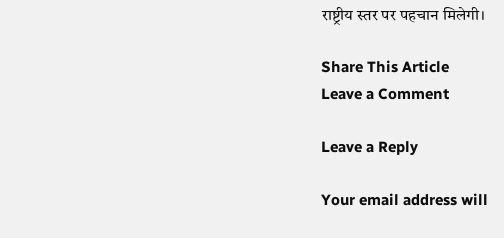राष्ट्रीय स्तर पर पहचान मिलेगी।

Share This Article
Leave a Comment

Leave a Reply

Your email address will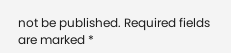not be published. Required fields are marked *